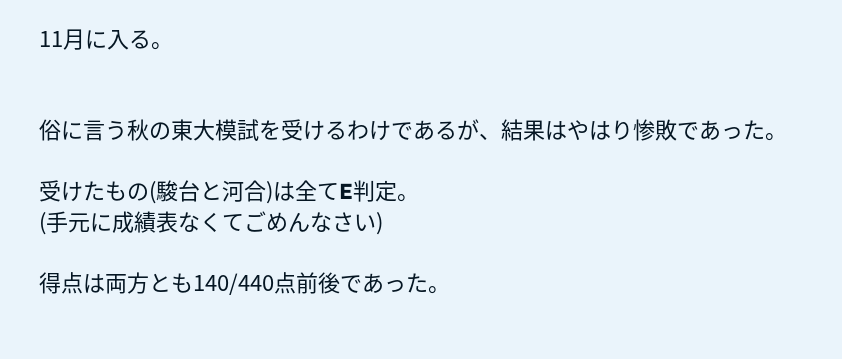11月に入る。


俗に言う秋の東大模試を受けるわけであるが、結果はやはり惨敗であった。

受けたもの(駿台と河合)は全てE判定。
(手元に成績表なくてごめんなさい)

得点は両方とも140/440点前後であった。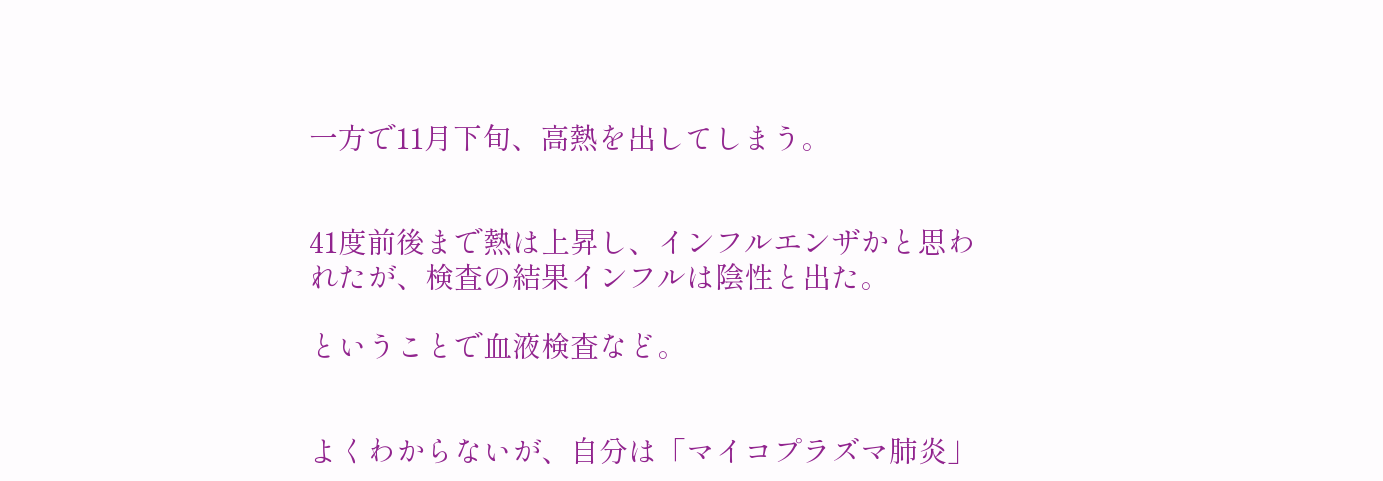一方で11月下旬、高熱を出してしまう。


41度前後まで熱は上昇し、インフルエンザかと思われたが、検査の結果インフルは陰性と出た。

ということで血液検査など。


よくわからないが、自分は「マイコプラズマ肺炎」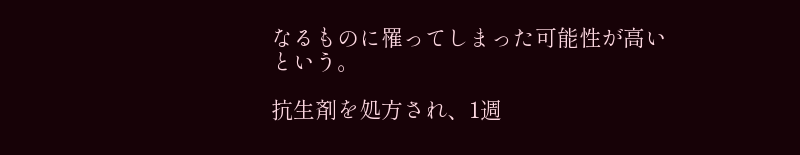なるものに罹ってしまった可能性が高いという。

抗生剤を処方され、1週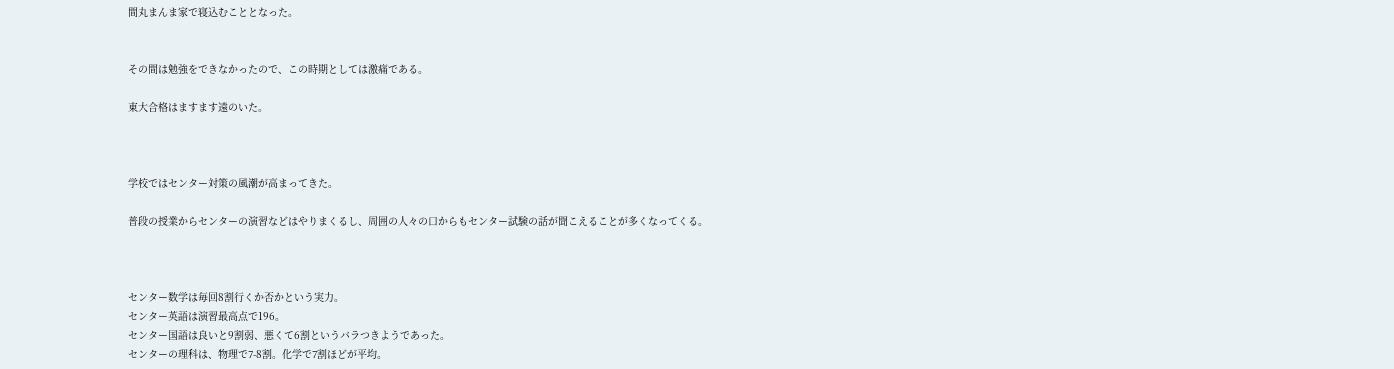間丸まんま家で寝込むこととなった。


その間は勉強をできなかったので、この時期としては激痛である。

東大合格はますます遠のいた。



学校ではセンター対策の風潮が高まってきた。

普段の授業からセンターの演習などはやりまくるし、周囲の人々の口からもセンター試験の話が聞こえることが多くなってくる。



センター数学は毎回8割行くか否かという実力。
センター英語は演習最高点で196。
センター国語は良いと9割弱、悪くて6割というバラつきようであった。
センターの理科は、物理で7-8割。化学で7割ほどが平均。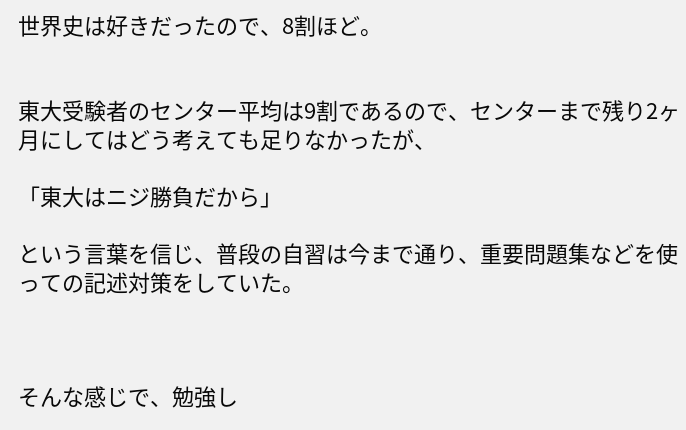世界史は好きだったので、8割ほど。


東大受験者のセンター平均は9割であるので、センターまで残り2ヶ月にしてはどう考えても足りなかったが、

「東大はニジ勝負だから」

という言葉を信じ、普段の自習は今まで通り、重要問題集などを使っての記述対策をしていた。



そんな感じで、勉強し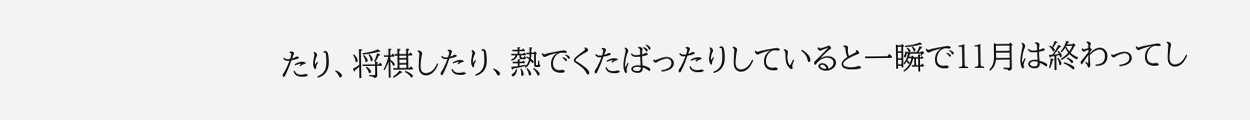たり、将棋したり、熱でくたばったりしていると一瞬で11月は終わってし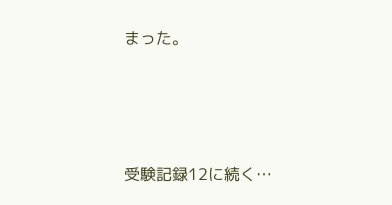まった。





受験記録12に続く…